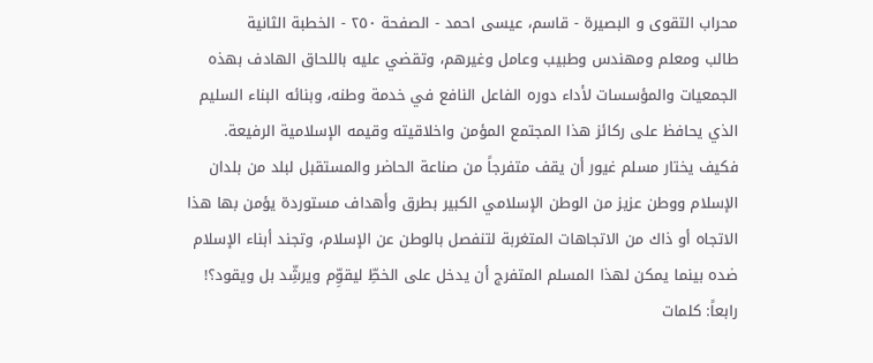محراب التقوى و البصيرة - قاسم، عيسى احمد - الصفحة ٢٥٠ - الخطبة الثانية
طالب ومعلم ومهندس وطبيب وعامل وغيرهم، وتقضي عليه باللحاق الهادف بهذه الجمعيات والمؤسسات لأداء دوره الفاعل النافع في خدمة وطنه، وبنائه البناء السليم الذي يحافظ على ركائز هذا المجتمع المؤمن واخلاقيته وقيمه الإسلامية الرفيعة.
فكيف يختار مسلم غيور أن يقف متفرجاً من صناعة الحاضر والمستقبل لبلد من بلدان الإسلام ووطن عزيز من الوطن الإسلامي الكبير بطرق وأهداف مستوردة يؤمن بها هذا الاتجاه أو ذاك من الاتجاهات المتغربة لتنفصل بالوطن عن الإسلام، وتجند أبناء الإسلام ضده بينما يمكن لهذا المسلم المتفرج أن يدخل على الخطِّ ليقوِّم ويرشِّد بل ويقود؟!
رابعاً: كلمات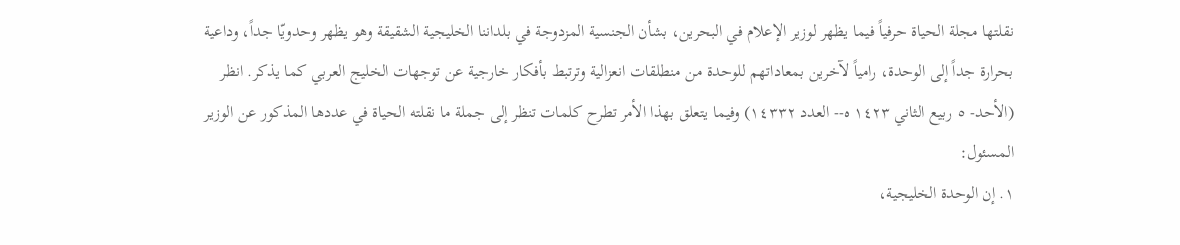نقلتها مجلة الحياة حرفياً فيما يظهر لوزير الإعلام في البحرين، بشأن الجنسية المزدوجة في بلداننا الخليجية الشقيقة وهو يظهر وحدويّا جداً، وداعية بحرارة جداً إلى الوحدة، رامياً لآخرين بمعاداتهم للوحدة من منطلقات انعزالية وترتبط بأفكار خارجية عن توجهات الخليج العربي كما يذكر. انظر (الأحد- ٥ ربيع الثاني ١٤٢٣ ه-- العدد ١٤٣٣٢) وفيما يتعلق بهذا الأمر تطرح كلمات تنظر إلى جملة ما نقلته الحياة في عددها المذكور عن الوزير المسئول:
١. إن الوحدة الخليجية،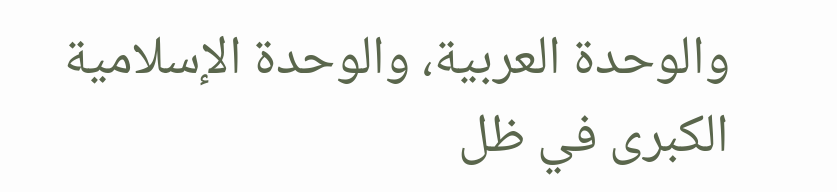والوحدة العربية، والوحدة الإسلامية الكبرى في ظل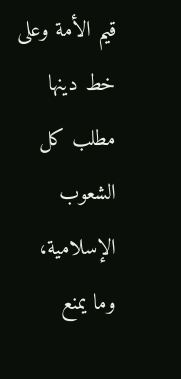قيم الأمة وعلى خط دينها مطلب كل الشعوب الإسلامية، وما يمنع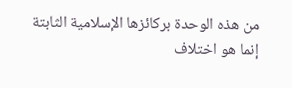من هذه الوحدة بركائزها الإسلامية الثابتة إنما هو اختلاف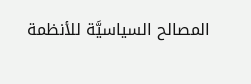المصالح السياسيَّة للأنظمة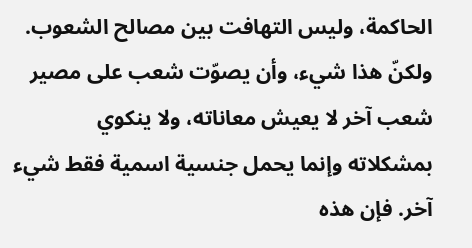الحاكمة، وليس التهافت بين مصالح الشعوب. ولكنّ هذا شيء، وأن يصوّت شعب على مصير شعب آخر لا يعيش معاناته، ولا ينكوي بمشكلاته وإنما يحمل جنسية اسمية فقط شيء آخر. فإن هذه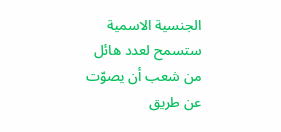الجنسية الاسمية ستسمح لعدد هائل من شعب أن يصوّت عن طريق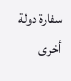سفارة دولة أخرى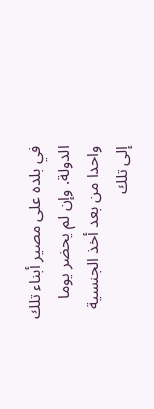في بلده على مصير أبناء تلك الدولة. وإن لم يحضر يوما واحدا من بعد أخذ الجنسية إلى تلك